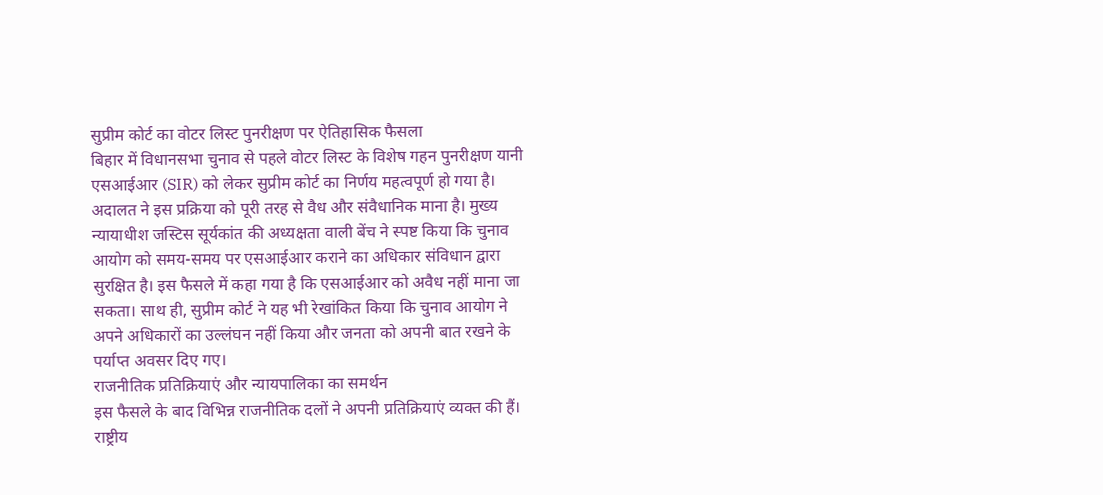सुप्रीम कोर्ट का वोटर लिस्ट पुनरीक्षण पर ऐतिहासिक फैसला
बिहार में विधानसभा चुनाव से पहले वोटर लिस्ट के विशेष गहन पुनरीक्षण यानी एसआईआर (SIR) को लेकर सुप्रीम कोर्ट का निर्णय महत्वपूर्ण हो गया है। अदालत ने इस प्रक्रिया को पूरी तरह से वैध और संवैधानिक माना है। मुख्य न्यायाधीश जस्टिस सूर्यकांत की अध्यक्षता वाली बेंच ने स्पष्ट किया कि चुनाव आयोग को समय-समय पर एसआईआर कराने का अधिकार संविधान द्वारा सुरक्षित है। इस फैसले में कहा गया है कि एसआईआर को अवैध नहीं माना जा सकता। साथ ही, सुप्रीम कोर्ट ने यह भी रेखांकित किया कि चुनाव आयोग ने अपने अधिकारों का उल्लंघन नहीं किया और जनता को अपनी बात रखने के पर्याप्त अवसर दिए गए।
राजनीतिक प्रतिक्रियाएं और न्यायपालिका का समर्थन
इस फैसले के बाद विभिन्न राजनीतिक दलों ने अपनी प्रतिक्रियाएं व्यक्त की हैं। राष्ट्रीय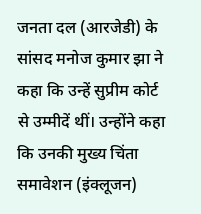जनता दल (आरजेडी) के सांसद मनोज कुमार झा ने कहा कि उन्हें सुप्रीम कोर्ट से उम्मीदें थीं। उन्होंने कहा कि उनकी मुख्य चिंता समावेशन (इंक्लूजन)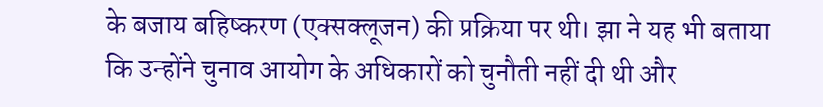के बजाय बहिष्करण (एक्सक्लूजन) की प्रक्रिया पर थी। झा ने यह भी बताया कि उन्होंने चुनाव आयोग के अधिकारों को चुनौती नहीं दी थी और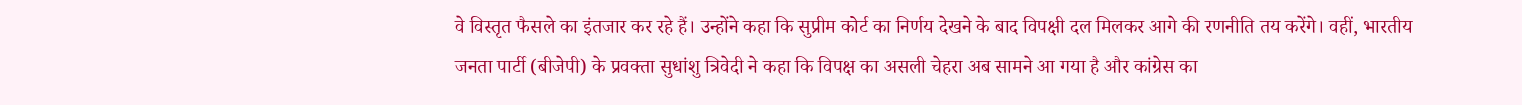वे विस्तृत फैसले का इंतजार कर रहे हैं। उन्होंने कहा कि सुप्रीम कोर्ट का निर्णय देखने के बाद विपक्षी दल मिलकर आगे की रणनीति तय करेंगे। वहीं, भारतीय जनता पार्टी (बीजेपी) के प्रवक्ता सुधांशु त्रिवेदी ने कहा कि विपक्ष का असली चेहरा अब सामने आ गया है और कांग्रेस का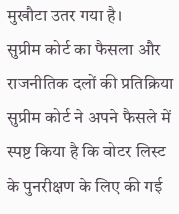मुखौटा उतर गया है।
सुप्रीम कोर्ट का फैसला और राजनीतिक दलों की प्रतिक्रिया
सुप्रीम कोर्ट ने अपने फैसले में स्पष्ट किया है कि वोटर लिस्ट के पुनरीक्षण के लिए की गई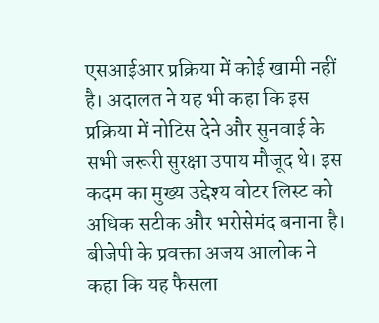एसआईआर प्रक्रिया में कोई खामी नहीं है। अदालत ने यह भी कहा कि इस प्रक्रिया में नोटिस देने और सुनवाई के सभी जरूरी सुरक्षा उपाय मौजूद थे। इस कदम का मुख्य उद्देश्य वोटर लिस्ट को अधिक सटीक और भरोसेमंद बनाना है। बीजेपी के प्रवक्ता अजय आलोक ने कहा कि यह फैसला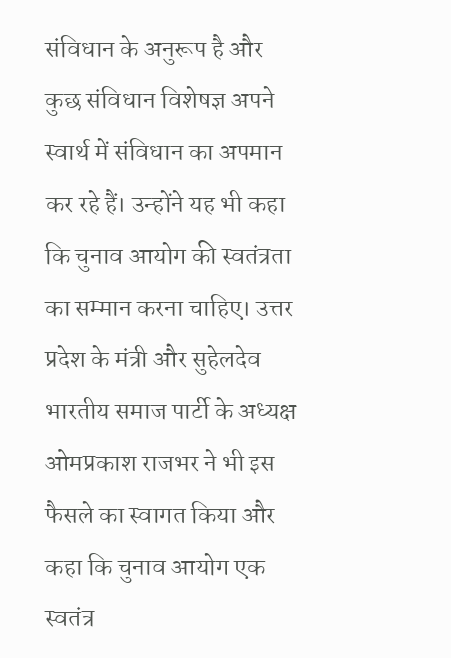संविधान के अनुरूप है और कुछ संविधान विशेषज्ञ अपने स्वार्थ में संविधान का अपमान कर रहे हैं। उन्होंने यह भी कहा कि चुनाव आयोग की स्वतंत्रता का सम्मान करना चाहिए। उत्तर प्रदेश के मंत्री और सुहेलदेव भारतीय समाज पार्टी के अध्यक्ष ओमप्रकाश राजभर ने भी इस फैसले का स्वागत किया और कहा कि चुनाव आयोग एक स्वतंत्र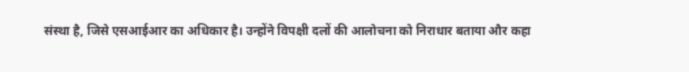संस्था है, जिसे एसआईआर का अधिकार है। उन्होंने विपक्षी दलों की आलोचना को निराधार बताया और कहा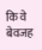कि वे बेवजह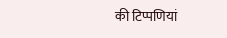की टिप्पणियां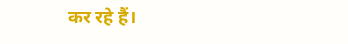कर रहे हैं।